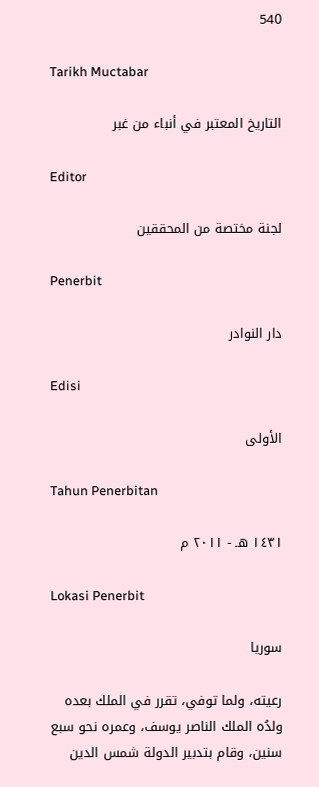540

Tarikh Muctabar

التاريخ المعتبر في أنباء من غبر

Editor

لجنة مختصة من المحققين

Penerbit

دار النوادر

Edisi

الأولى

Tahun Penerbitan

١٤٣١ هـ - ٢٠١١ م

Lokasi Penerbit

سوريا

رعيته، ولما توفي، تقرر في الملك بعده ولدُه الملك الناصر يوسف، وعمره نحو سبع سنين، وقام بتدبير الدولة شمس الدين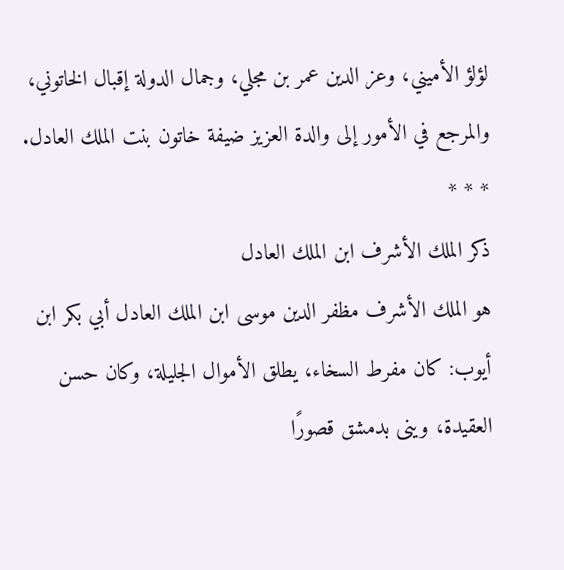لؤلؤ الأميني، وعز الدين عمر بن مجلي، وجمال الدولة إقبال الخاتوني، والمرجع في الأمور إلى والدة العزيز ضيفة خاتون بنت الملك العادل.
* * *
ذكر الملك الأشرف ابن الملك العادل
هو الملك الأشرف مظفر الدين موسى ابن الملك العادل أبي بكر ابن أيوب: كان مفرط السخاء، يطلق الأموال الجليلة، وكان حسن العقيدة، وينى بدمشق قصورًا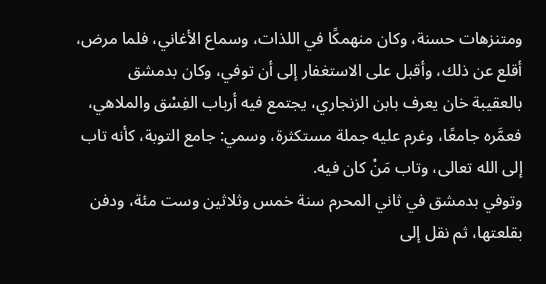ومتنزهات حسنة، وكان منهمكًا في اللذات، وسماع الأغاني، فلما مرض، أقلع عن ذلك، وأقبل على الاستغفار إلى أن توفي، وكان بدمشق بالعقيبة خان يعرف بابن الزنجاري، يجتمع فيه أرباب الفِسْق والملاهي، فعمَّره جامعًا، وغرم عليه جملة مستكثرة، وسمي: جامع التوبة، كأنه تاب إلى الله تعالى، وتاب مَنْ كان فيه.
وتوفي بدمشق في ثاني المحرم سنة خمس وثلاثين وست مئة، ودفن بقلعتها، ثم نقل إلى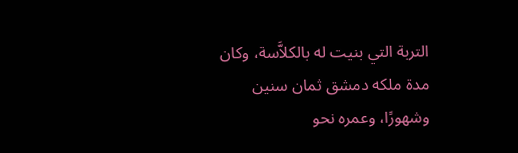التربة التي بنيت له بالكلاَّسة، وكان مدة ملكه دمشق ثمان سنين وشهورًا، وعمره نحو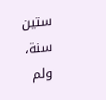ستين سنة، ولم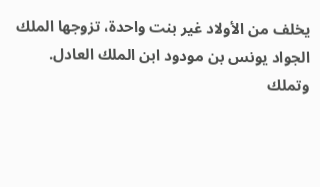يخلف من الأولاد غير بنت واحدة، تزوجها الملك الجواد يونس بن مودود ابن الملك العادل.
وتملك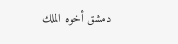دمشق أخوه الملك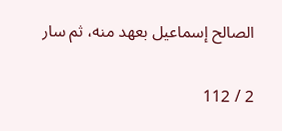الصالح إسماعيل بعهد منه، ثم سار

2 / 112